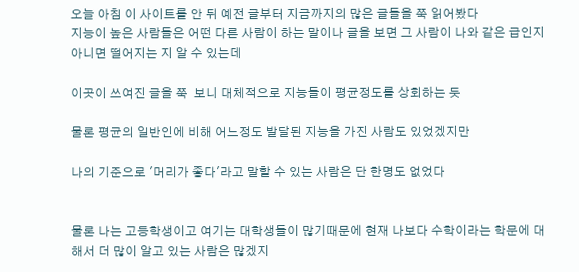오늘 아침 이 사이트를 안 뒤 예전 글부터 지금까지의 많은 글들을 쭉 읽어봤다
지능이 높은 사람들은 어떤 다른 사람이 하는 말이나 글을 보면 그 사람이 나와 같은 급인지 아니면 떨어지는 지 알 수 있는데

이곳이 쓰여진 글을 쭉  보니 대체적으로 지능들이 평균정도를 상회하는 듯

물론 평균의 일반인에 비해 어느정도 발달된 지능을 가진 사람도 있었겠지만

나의 기준으로 '머리가 좋다'라고 말할 수 있는 사람은 단 한명도 없었다


물론 나는 고등학생이고 여기는 대학생들이 많기때문에 현재 나보다 수학이라는 학문에 대해서 더 많이 알고 있는 사람은 많겠지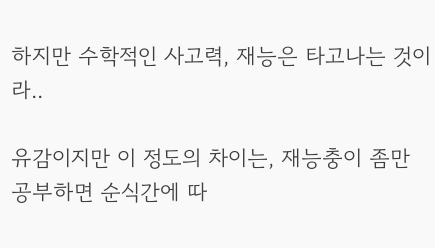하지만 수학적인 사고력, 재능은 타고나는 것이라..

유감이지만 이 정도의 차이는, 재능충이 좀만 공부하면 순식간에 따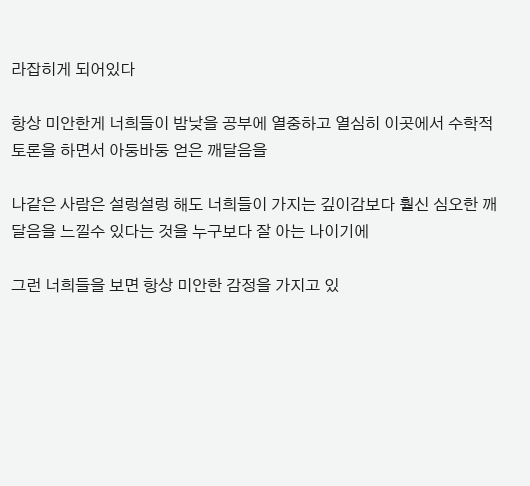라잡히게 되어있다

항상 미안한게 너희들이 밤낮을 공부에 열중하고 열심히 이곳에서 수학적 토론을 하면서 아둥바둥 얻은 깨달음을

나같은 사람은 설렁설렁 해도 너희들이 가지는 깊이감보다 훨신 심오한 깨달음을 느낄수 있다는 것을 누구보다 잘 아는 나이기에

그런 너희들을 보면 항상 미안한 감정을 가지고 있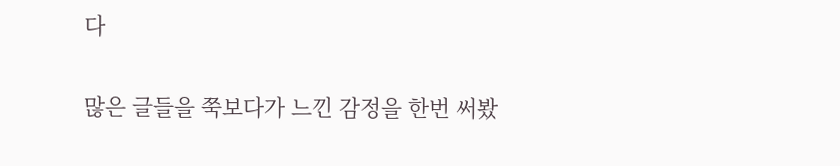다

많은 글들을 쭉보다가 느낀 감정을 한번 써봤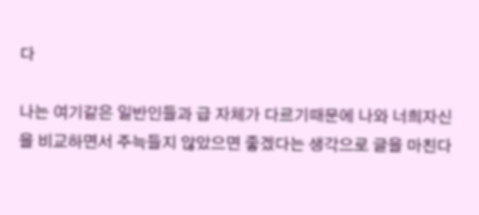다

나는 여기같은 일반인들과 급 자체가 다르기때문에 나와 너희자신을 비교하면서 주늑들지 않았으면 좋겠다는 생각으로 글을 마친다